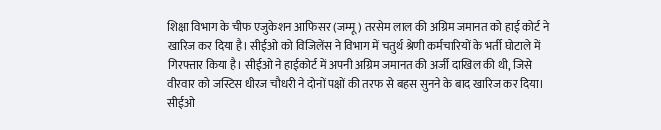शिक्षा विभाग के चीफ एजुकेशन आफिसर (जम्मू) तरसेम लाल की अग्रिम जमानत को हाई कोर्ट ने खारिज कर दिया है। सीईओ को विजिलेंस ने विभाग में चतुर्थ श्रेणी कर्मचारियों के भर्ती घोटाले में गिरफ्तार किया है। सीईओ ने हाईकोर्ट में अपनी अग्रिम जमानत की अर्जी दाखिल की थी, जिसे वीरवार को जस्टिस धीरज चौधरी ने दोनों पक्षों की तरफ से बहस सुनने के बाद खारिज कर दिया। सीईओ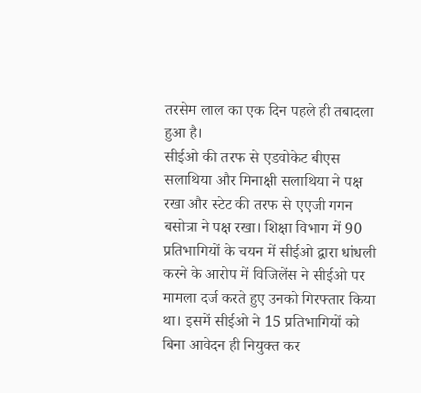तरसेम लाल का एक दिन पहले ही तबादला हुआ है।
सीईओ की तरफ से एडवोकेट बीएस सलाथिया और मिनाक्षी सलाथिया ने पक्ष रखा और स्टेट की तरफ से एएजी गगन बसोत्रा ने पक्ष रखा। शिक्षा विभाग में 90 प्रतिभागियों के चयन में सीईओ द्वारा धांधली करने के आरोप में विजिलेंस ने सीईओ पर मामला दर्ज करते हुए उनको गिरफ्तार किया था। इसमें सीईओ ने 15 प्रतिभागियों को बिना आवेदन ही नियुक्त कर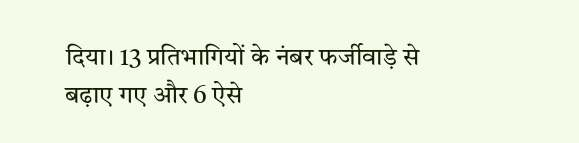दिया। 13 प्रतिभागियों के नंबर फर्जीवाड़े से बढ़ाए गए और 6 ऐसे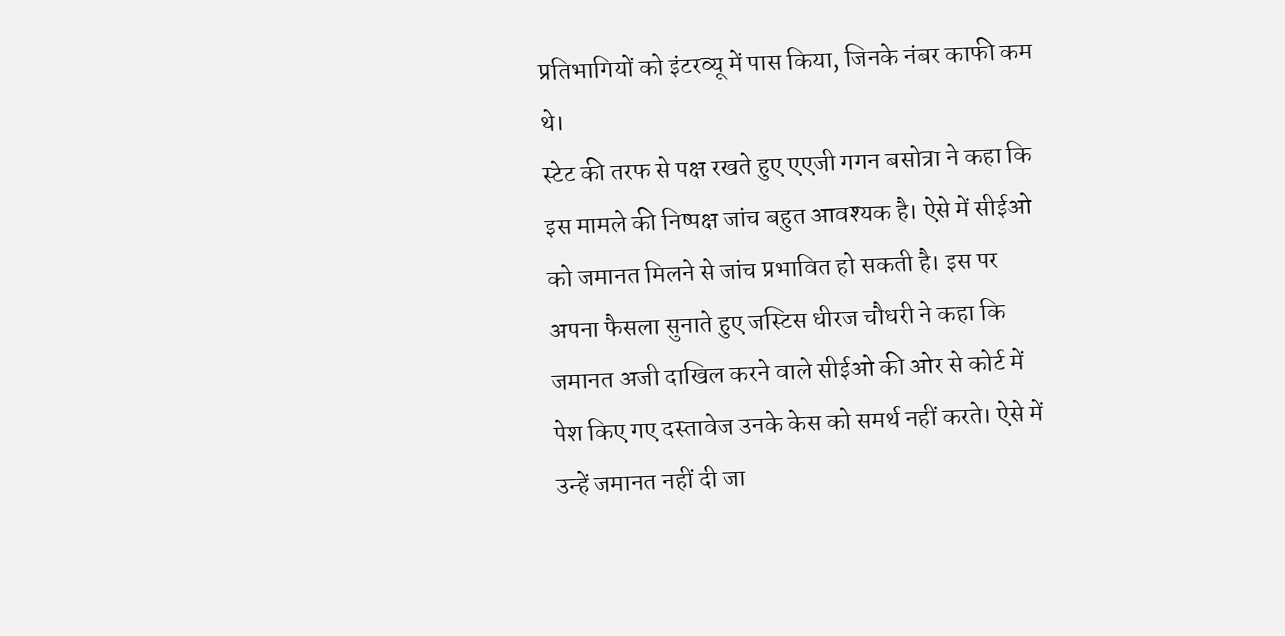प्रतिभागियों को इंटरव्यू में पास किया, जिनके नंबर काफी कम थे।
स्टेट की तरफ से पक्ष रखते हुए एएजी गगन बसोत्रा ने कहा कि इस मामले की निष्पक्ष जांच बहुत आवश्यक है। ऐसे में सीईओ को जमानत मिलने से जांच प्रभावित हो सकती है। इस पर अपना फैसला सुनाते हुए जस्टिस धीरज चौधरी ने कहा कि जमानत अजी दाखिल करने वाले सीईओ की ओर से कोर्ट में पेश किए गए दस्तावेज उनके केस को समर्थ नहीं करते। ऐसे में उन्हें जमानत नहीं दी जा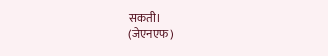सकती।
(जेएनएफ)